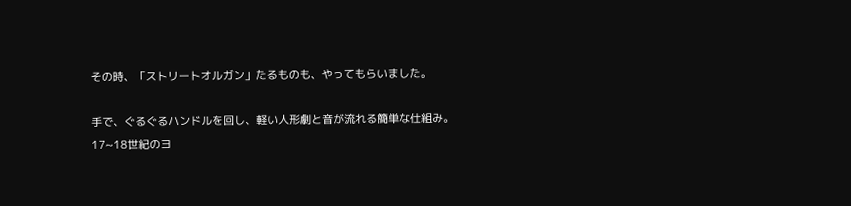その時、「ストリートオルガン」たるものも、やってもらいました。

手で、ぐるぐるハンドルを回し、軽い人形劇と音が流れる簡単な仕組み。
17~18世紀のヨ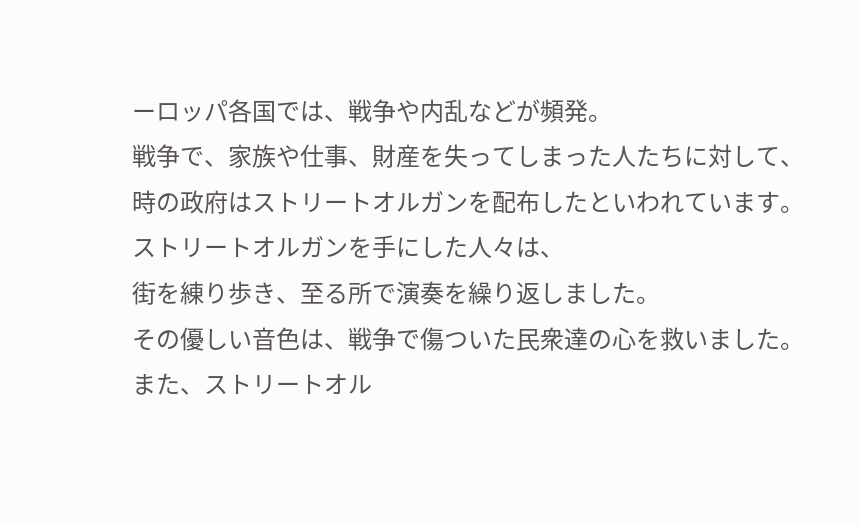ーロッパ各国では、戦争や内乱などが頻発。
戦争で、家族や仕事、財産を失ってしまった人たちに対して、
時の政府はストリートオルガンを配布したといわれています。
ストリートオルガンを手にした人々は、
街を練り歩き、至る所で演奏を繰り返しました。
その優しい音色は、戦争で傷ついた民衆達の心を救いました。
また、ストリートオル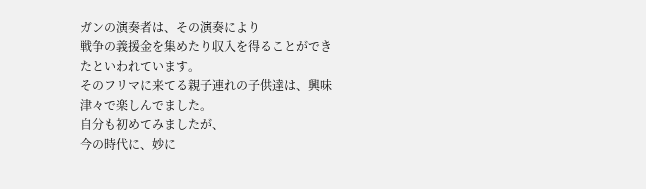ガンの演奏者は、その演奏により
戦争の義援金を集めたり収入を得ることができたといわれています。
そのフリマに来てる親子連れの子供達は、興味津々で楽しんでました。
自分も初めてみましたが、
今の時代に、妙に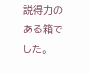説得力のある箱でした。